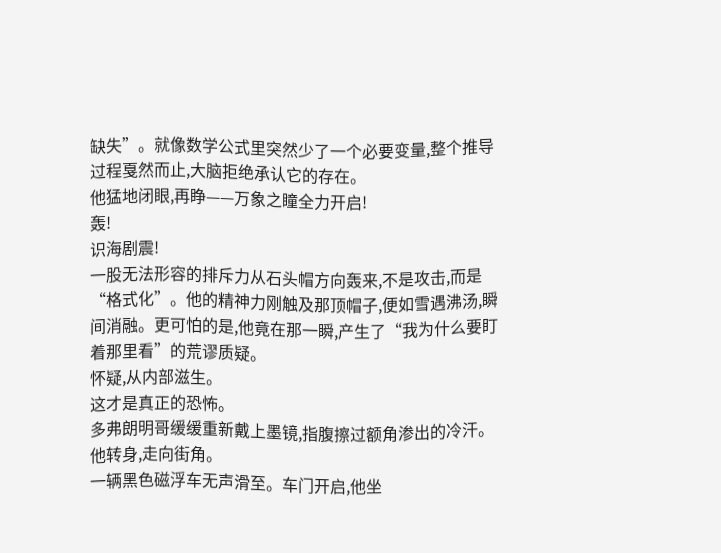缺失”。就像数学公式里突然少了一个必要变量,整个推导过程戛然而止,大脑拒绝承认它的存在。
他猛地闭眼,再睁——万象之瞳全力开启!
轰!
识海剧震!
一股无法形容的排斥力从石头帽方向轰来,不是攻击,而是“格式化”。他的精神力刚触及那顶帽子,便如雪遇沸汤,瞬间消融。更可怕的是,他竟在那一瞬,产生了“我为什么要盯着那里看”的荒谬质疑。
怀疑,从内部滋生。
这才是真正的恐怖。
多弗朗明哥缓缓重新戴上墨镜,指腹擦过额角渗出的冷汗。他转身,走向街角。
一辆黑色磁浮车无声滑至。车门开启,他坐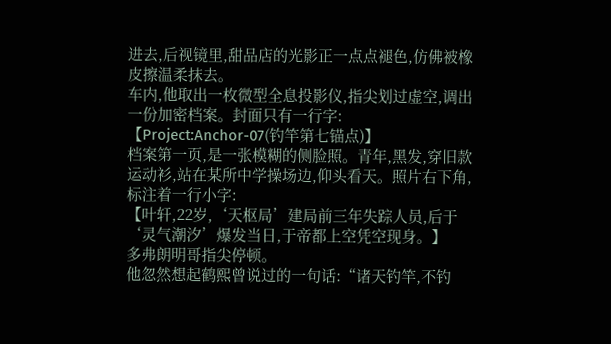进去,后视镜里,甜品店的光影正一点点褪色,仿佛被橡皮擦温柔抹去。
车内,他取出一枚微型全息投影仪,指尖划过虚空,调出一份加密档案。封面只有一行字:
【Project:Anchor-07(钓竿第七锚点)】
档案第一页,是一张模糊的侧脸照。青年,黑发,穿旧款运动衫,站在某所中学操场边,仰头看天。照片右下角,标注着一行小字:
【叶轩,22岁,‘天枢局’建局前三年失踪人员,后于‘灵气潮汐’爆发当日,于帝都上空凭空现身。】
多弗朗明哥指尖停顿。
他忽然想起鹤熙曾说过的一句话:“诸天钓竿,不钓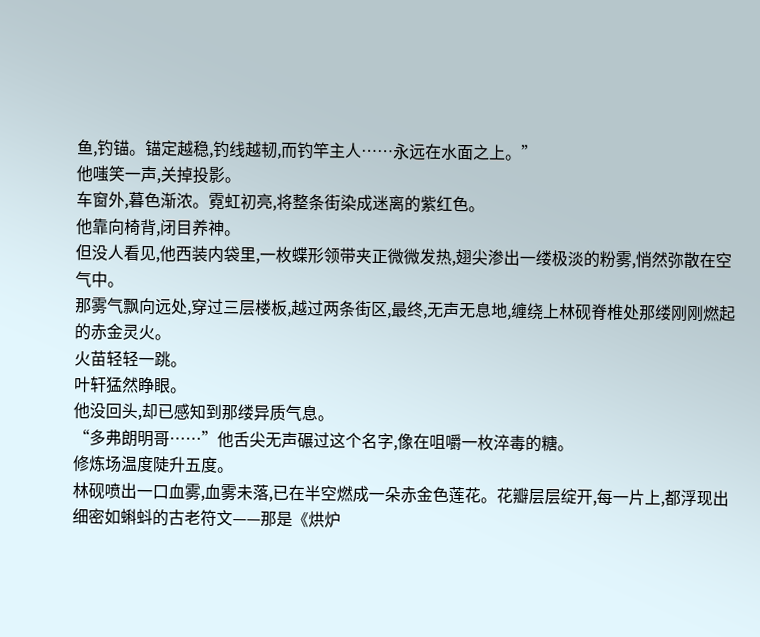鱼,钓锚。锚定越稳,钓线越韧,而钓竿主人……永远在水面之上。”
他嗤笑一声,关掉投影。
车窗外,暮色渐浓。霓虹初亮,将整条街染成迷离的紫红色。
他靠向椅背,闭目养神。
但没人看见,他西装内袋里,一枚蝶形领带夹正微微发热,翅尖渗出一缕极淡的粉雾,悄然弥散在空气中。
那雾气飘向远处,穿过三层楼板,越过两条街区,最终,无声无息地,缠绕上林砚脊椎处那缕刚刚燃起的赤金灵火。
火苗轻轻一跳。
叶轩猛然睁眼。
他没回头,却已感知到那缕异质气息。
“多弗朗明哥……”他舌尖无声碾过这个名字,像在咀嚼一枚淬毒的糖。
修炼场温度陡升五度。
林砚喷出一口血雾,血雾未落,已在半空燃成一朵赤金色莲花。花瓣层层绽开,每一片上,都浮现出细密如蝌蚪的古老符文——那是《烘炉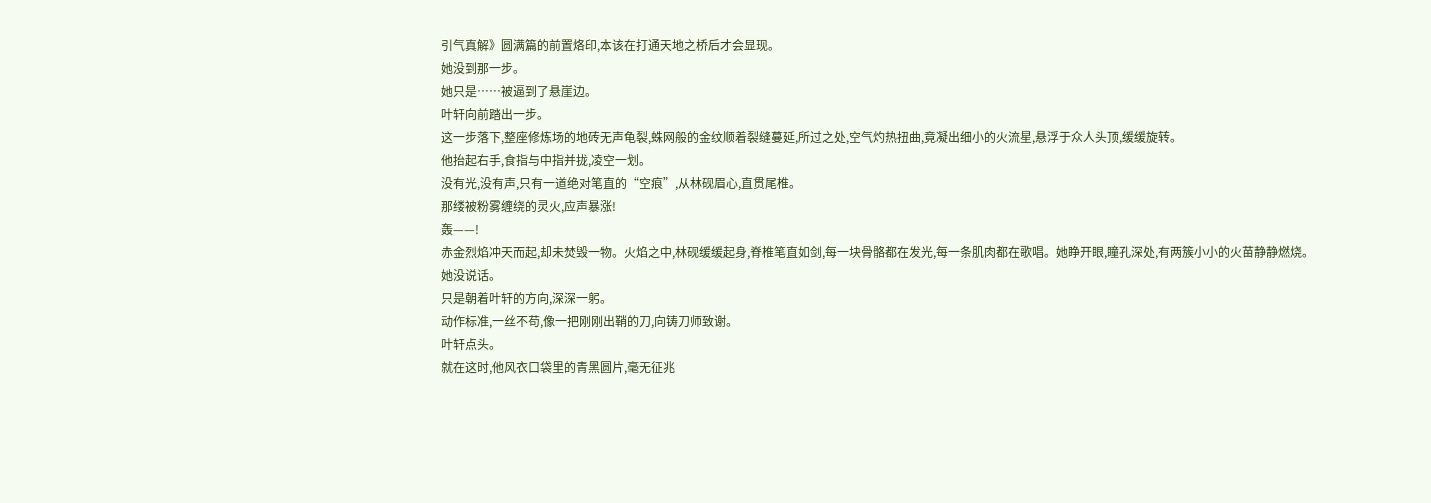引气真解》圆满篇的前置烙印,本该在打通天地之桥后才会显现。
她没到那一步。
她只是……被逼到了悬崖边。
叶轩向前踏出一步。
这一步落下,整座修炼场的地砖无声龟裂,蛛网般的金纹顺着裂缝蔓延,所过之处,空气灼热扭曲,竟凝出细小的火流星,悬浮于众人头顶,缓缓旋转。
他抬起右手,食指与中指并拢,凌空一划。
没有光,没有声,只有一道绝对笔直的“空痕”,从林砚眉心,直贯尾椎。
那缕被粉雾缠绕的灵火,应声暴涨!
轰——!
赤金烈焰冲天而起,却未焚毁一物。火焰之中,林砚缓缓起身,脊椎笔直如剑,每一块骨骼都在发光,每一条肌肉都在歌唱。她睁开眼,瞳孔深处,有两簇小小的火苗静静燃烧。
她没说话。
只是朝着叶轩的方向,深深一躬。
动作标准,一丝不苟,像一把刚刚出鞘的刀,向铸刀师致谢。
叶轩点头。
就在这时,他风衣口袋里的青黑圆片,毫无征兆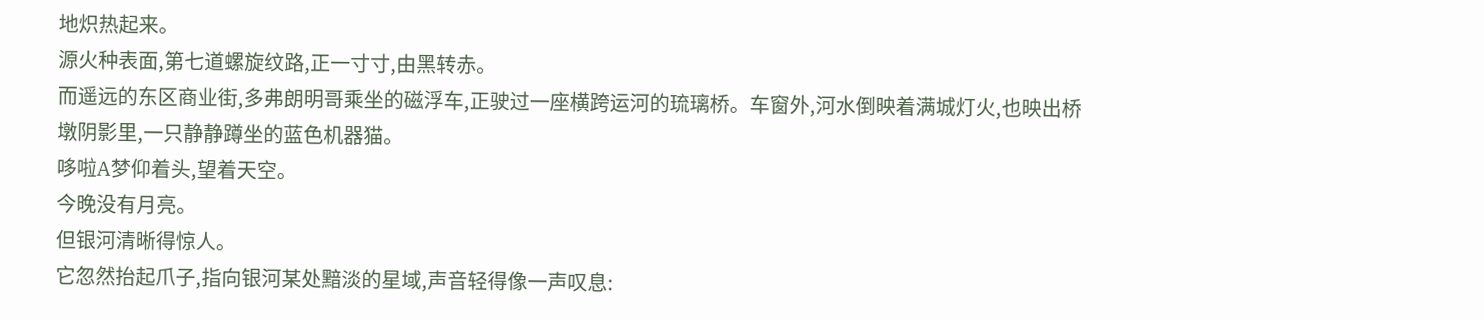地炽热起来。
源火种表面,第七道螺旋纹路,正一寸寸,由黑转赤。
而遥远的东区商业街,多弗朗明哥乘坐的磁浮车,正驶过一座横跨运河的琉璃桥。车窗外,河水倒映着满城灯火,也映出桥墩阴影里,一只静静蹲坐的蓝色机器猫。
哆啦A梦仰着头,望着天空。
今晚没有月亮。
但银河清晰得惊人。
它忽然抬起爪子,指向银河某处黯淡的星域,声音轻得像一声叹息: